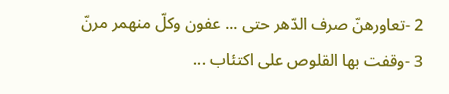2 -تعاورهنّ صرف الدّهر حتى ... عفون وكلّ منهمر مرنّ
3 -وقفت بها القلوص على اكتئاب ...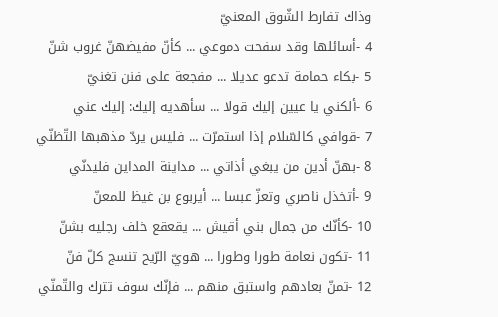وذاك تفارط الشّوق المعنيّ
4 -أسائلها وقد سفحت دموعي ... كأنّ مفيضهنّ غروب شنّ
5 -بكاء حمامة تدعو عديلا ... مفجعة على فنن تغنيّ
6 -ألكني يا عيين إليك قولا ... سأهديه إليك: إليك عني
7 -قوافي كالسّلام إذا استمرّت ... فليس يردّ مذهبها التّظنّي
8 -بهنّ أدين من يبغي أذاتي ... مداينة المداين فليدنّي
9 -أتخذل ناصري وتعزّ عبسا ... أيربوع بن غيظ للمعنّ
10 -كأنّك من جمال بني أقيش ... يقعقع خلف رجليه بشنّ
11 -تكون نعامة طورا وطورا ... هويّ الرّيح تنسج كلّ فنّ
12 -تمنّ بعادهم واستبق منهم ... فإنّك سوف تترك والتّمنّي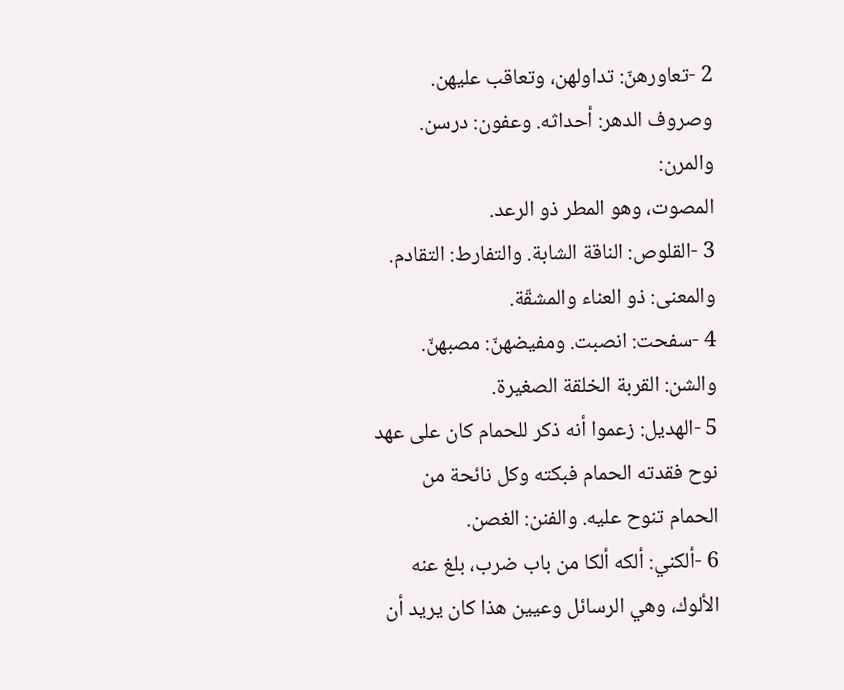2 -تعاورهنّ: تداولهن، وتعاقب عليهن. وصروف الدهر: أحداثه. وعفون: درسن. والمرن:
المصوت، وهو المطر ذو الرعد.
3 -القلوص: الناقة الشابة. والتفارط: التقادم. والمعنى: ذو العناء والمشقّة.
4 -سفحت: انصبت. ومفيضهنّ: مصبهنّ. والشن: القربة الخلقة الصغيرة.
5 -الهديل: زعموا أنه ذكر للحمام كان على عهد نوح فقدته الحمام فبكته وكل نائحة من الحمام تنوح عليه. والفنن: الغصن.
6 -ألكني: ألكه ألكا من باب ضرب، بلغ عنه الألوك، وهي الرسائل وعيين هذا كان يريد أن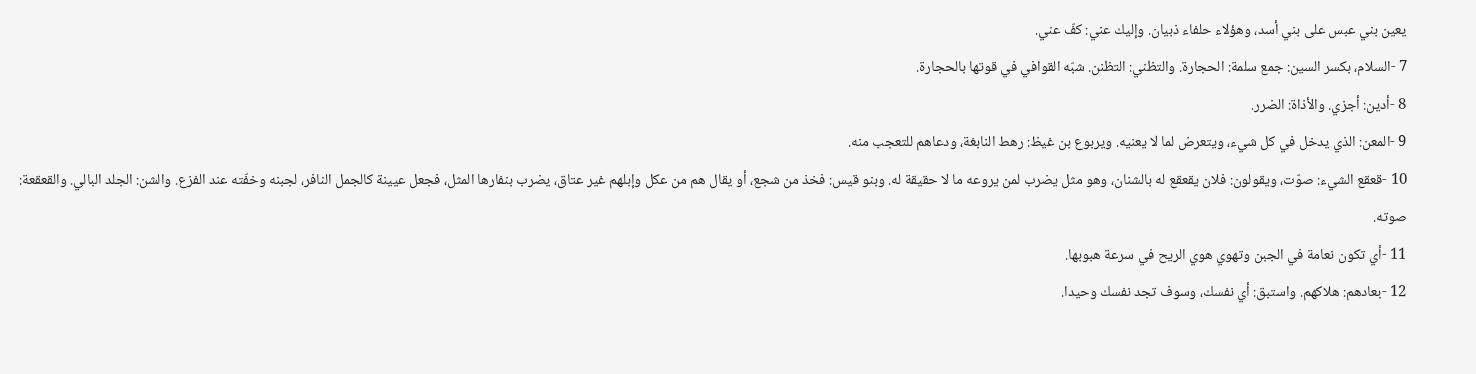يعين بني عبس على بني أسد، وهؤلاء حلفاء ذبيان. وإليك عني: كفّ عني.
7 -السلام، بكسر السين: جمع سلمة: الحجارة. والتظني: التظنن. شبّه القوافي في قوتها بالحجارة.
8 -أدين: أجزي. والأذاة: الضرر.
9 -المعن: الذي يدخل في كل شيء، ويتعرض لما لا يعنيه. ويربوع بن غيظ: رهط النابغة، ودعاهم للتعجب منه.
10 -قعقع الشيء: صوّت، ويقولون: فلان يقعقع له بالشنان، وهو مثل يضرب لمن يروعه ما لا حقيقة له. وبنو قيس: فخذ من شجع، أو يقال هم من عكل وإبلهم غير عتاق، يضرب بنفارها المثل، فجعل عيينة كالجمل النافر، لجبنه وخفّته عند الفزع. والشن: الجلد البالي. والقعقعة:
صوته.
11 -أي تكون نعامة في الجبن وتهوي هوي الريح في سرعة هبوبها.
12 -بعادهم: هلاكهم. واستبق: أي نفسك، وسوف تجد نفسك وحيدا.